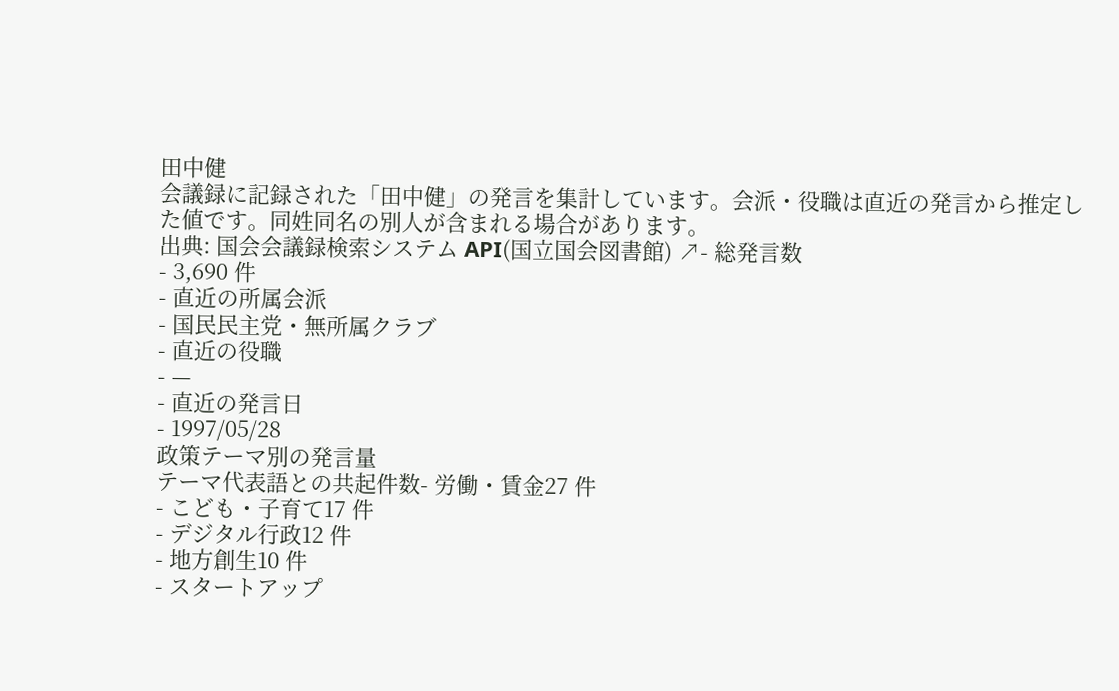田中健
会議録に記録された「田中健」の発言を集計しています。会派・役職は直近の発言から推定した値です。同姓同名の別人が含まれる場合があります。
出典: 国会会議録検索システム API(国立国会図書館) ↗- 総発言数
- 3,690 件
- 直近の所属会派
- 国民民主党・無所属クラブ
- 直近の役職
- —
- 直近の発言日
- 1997/05/28
政策テーマ別の発言量
テーマ代表語との共起件数- 労働・賃金27 件
- こども・子育て17 件
- デジタル行政12 件
- 地方創生10 件
- スタートアップ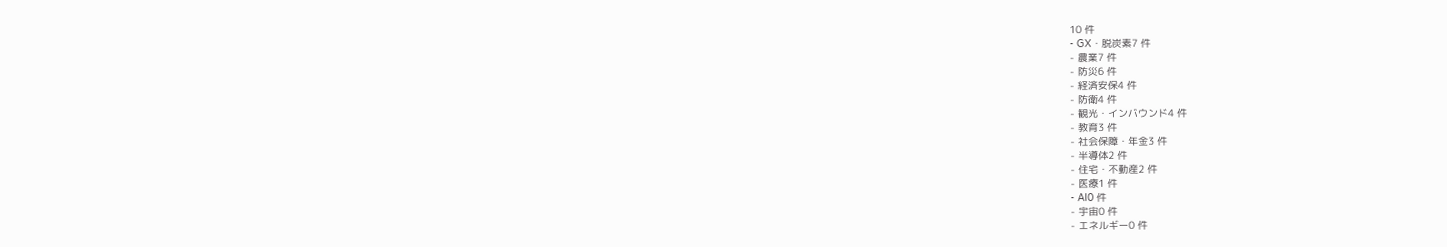10 件
- GX・脱炭素7 件
- 農業7 件
- 防災6 件
- 経済安保4 件
- 防衛4 件
- 観光・インバウンド4 件
- 教育3 件
- 社会保障・年金3 件
- 半導体2 件
- 住宅・不動産2 件
- 医療1 件
- AI0 件
- 宇宙0 件
- エネルギー0 件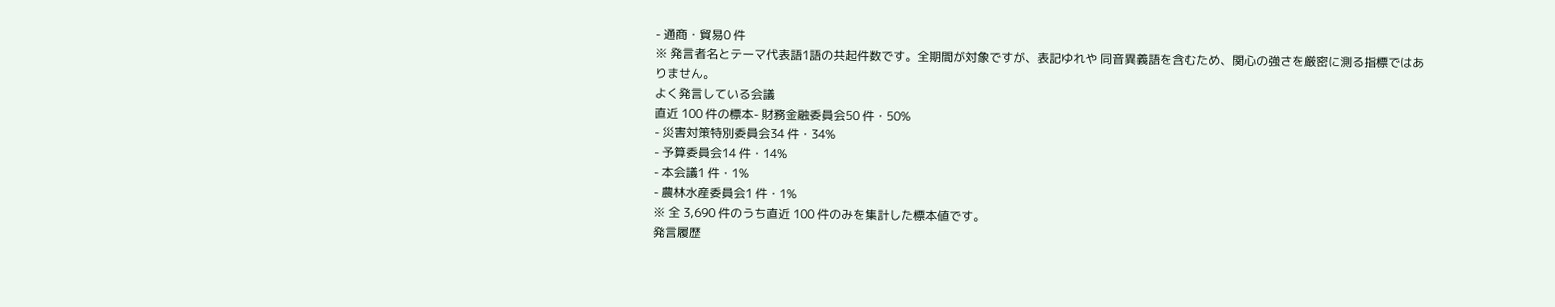- 通商・貿易0 件
※ 発言者名とテーマ代表語1語の共起件数です。全期間が対象ですが、表記ゆれや 同音異義語を含むため、関心の強さを厳密に測る指標ではありません。
よく発言している会議
直近 100 件の標本- 財務金融委員会50 件・50%
- 災害対策特別委員会34 件・34%
- 予算委員会14 件・14%
- 本会議1 件・1%
- 農林水産委員会1 件・1%
※ 全 3,690 件のうち直近 100 件のみを集計した標本値です。
発言履歴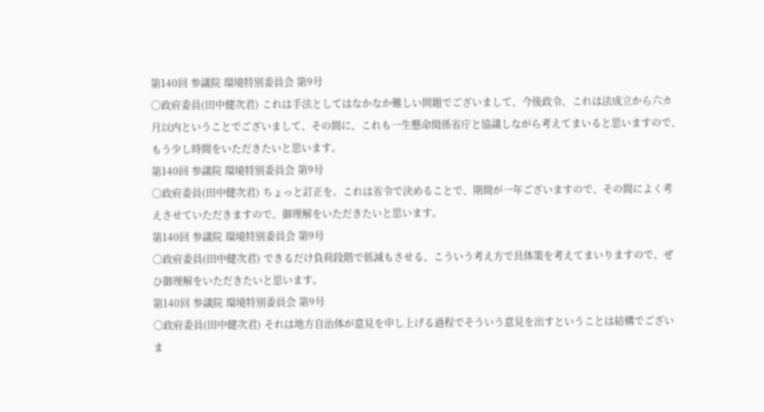第140回 参議院 環境特別委員会 第9号
○政府委員(田中健次君) これは手法としてはなかなか難しい問題でございまして、今後政令、これは法成立から六カ月以内ということでございまして、その間に、これも一生懸命関係省庁と協議しながら考えてまいると思いますので、もう少し時間をいただきたいと思います。
第140回 参議院 環境特別委員会 第9号
○政府委員(田中健次君) ちょっと訂正を。これは省令で決めることで、期間が一年ございますので、その間によく考えさせていただきますので、御理解をいただきたいと思います。
第140回 参議院 環境特別委員会 第9号
○政府委員(田中健次君) できるだけ負荷段階で低減もさせる、こういう考え方で具体策を考えてまいりますので、ぜひ御理解をいただきたいと思います。
第140回 参議院 環境特別委員会 第9号
○政府委員(田中健次君) それは地方自治体が意見を申し上げる過程でそういう意見を出すということは結構でございま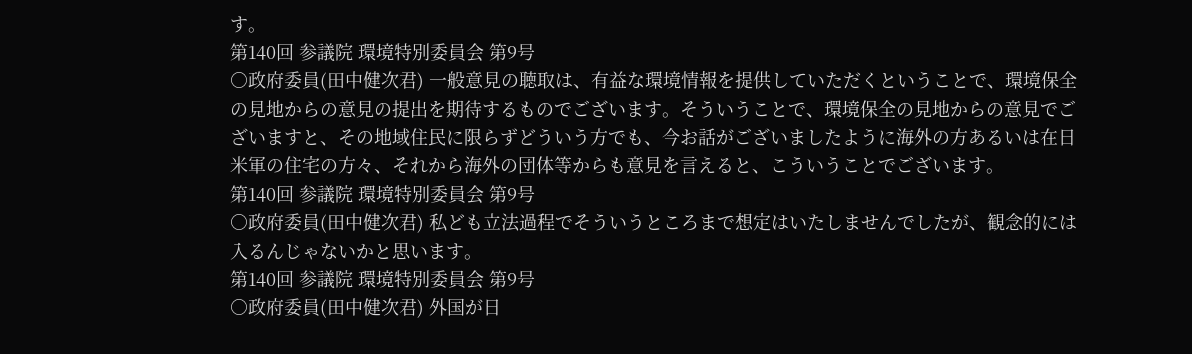す。
第140回 参議院 環境特別委員会 第9号
○政府委員(田中健次君) 一般意見の聴取は、有益な環境情報を提供していただくということで、環境保全の見地からの意見の提出を期待するものでございます。そういうことで、環境保全の見地からの意見でございますと、その地域住民に限らずどういう方でも、今お話がございましたように海外の方あるいは在日米軍の住宅の方々、それから海外の団体等からも意見を言えると、こういうことでございます。
第140回 参議院 環境特別委員会 第9号
○政府委員(田中健次君) 私ども立法過程でそういうところまで想定はいたしませんでしたが、観念的には入るんじゃないかと思います。
第140回 参議院 環境特別委員会 第9号
○政府委員(田中健次君) 外国が日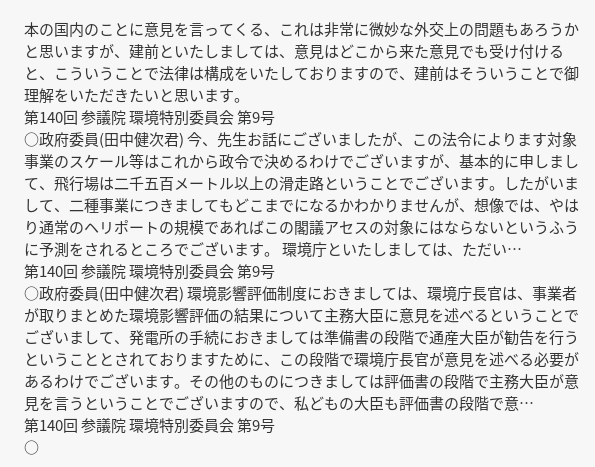本の国内のことに意見を言ってくる、これは非常に微妙な外交上の問題もあろうかと思いますが、建前といたしましては、意見はどこから来た意見でも受け付けると、こういうことで法律は構成をいたしておりますので、建前はそういうことで御理解をいただきたいと思います。
第140回 参議院 環境特別委員会 第9号
○政府委員(田中健次君) 今、先生お話にございましたが、この法令によります対象事業のスケール等はこれから政令で決めるわけでございますが、基本的に申しまして、飛行場は二千五百メートル以上の滑走路ということでございます。したがいまして、二種事業につきましてもどこまでになるかわかりませんが、想像では、やはり通常のヘリポートの規模であればこの閣議アセスの対象にはならないというふうに予測をされるところでございます。 環境庁といたしましては、ただい…
第140回 参議院 環境特別委員会 第9号
○政府委員(田中健次君) 環境影響評価制度におきましては、環境庁長官は、事業者が取りまとめた環境影響評価の結果について主務大臣に意見を述べるということでございまして、発電所の手続におきましては準備書の段階で通産大臣が勧告を行うということとされておりますために、この段階で環境庁長官が意見を述べる必要があるわけでございます。その他のものにつきましては評価書の段階で主務大臣が意見を言うということでございますので、私どもの大臣も評価書の段階で意…
第140回 参議院 環境特別委員会 第9号
○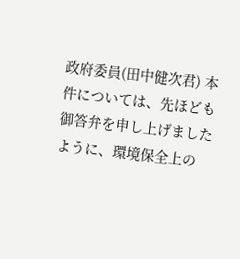政府委員(田中健次君) 本件については、先ほども御答弁を申し上げましたように、環境保全上の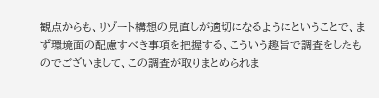観点からも、リゾート構想の見直しが適切になるようにということで、まず環境面の配慮すべき事項を把握する、こういう趣旨で調査をしたものでございまして、この調査が取りまとめられま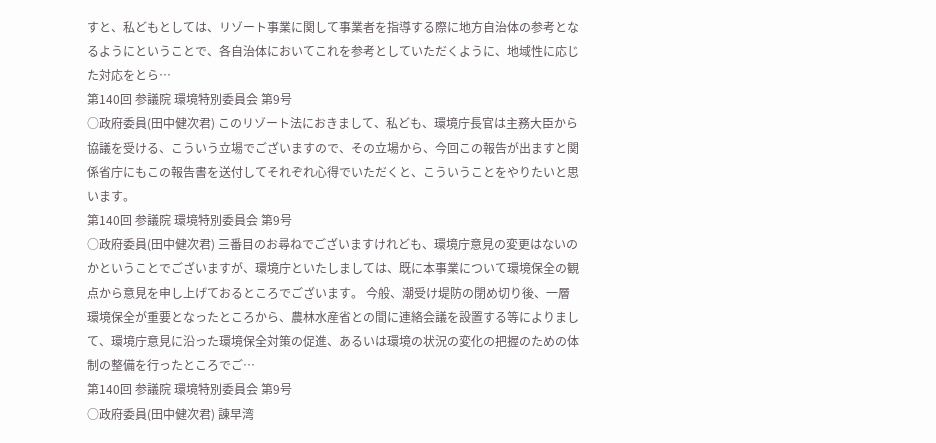すと、私どもとしては、リゾート事業に関して事業者を指導する際に地方自治体の参考となるようにということで、各自治体においてこれを参考としていただくように、地域性に応じた対応をとら…
第140回 参議院 環境特別委員会 第9号
○政府委員(田中健次君) このリゾート法におきまして、私ども、環境庁長官は主務大臣から協議を受ける、こういう立場でございますので、その立場から、今回この報告が出ますと関係省庁にもこの報告書を送付してそれぞれ心得でいただくと、こういうことをやりたいと思います。
第140回 参議院 環境特別委員会 第9号
○政府委員(田中健次君) 三番目のお尋ねでございますけれども、環境庁意見の変更はないのかということでございますが、環境庁といたしましては、既に本事業について環境保全の観点から意見を申し上げておるところでございます。 今般、潮受け堤防の閉め切り後、一層環境保全が重要となったところから、農林水産省との間に連絡会議を設置する等によりまして、環境庁意見に沿った環境保全対策の促進、あるいは環境の状況の変化の把握のための体制の整備を行ったところでご…
第140回 参議院 環境特別委員会 第9号
○政府委員(田中健次君) 諌早湾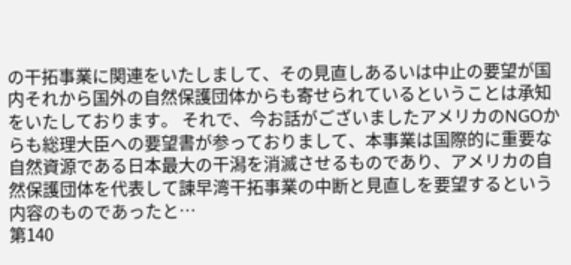の干拓事業に関連をいたしまして、その見直しあるいは中止の要望が国内それから国外の自然保護団体からも寄せられているということは承知をいたしております。 それで、今お話がございましたアメリカのNGOからも総理大臣への要望書が参っておりまして、本事業は国際的に重要な自然資源である日本最大の干潟を消滅させるものであり、アメリカの自然保護団体を代表して諌早湾干拓事業の中断と見直しを要望するという内容のものであったと…
第140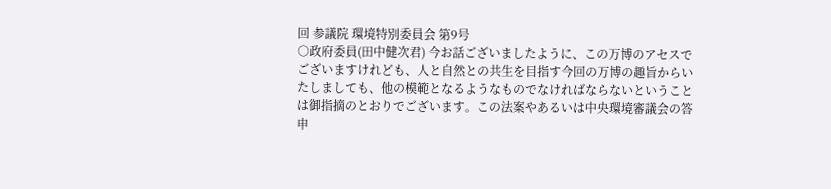回 参議院 環境特別委員会 第9号
○政府委員(田中健次君) 今お話ございましたように、この万博のアセスでございますけれども、人と自然との共生を目指す今回の万博の趣旨からいたしましても、他の模範となるようなものでなければならないということは御指摘のとおりでございます。この法案やあるいは中央環境審議会の答申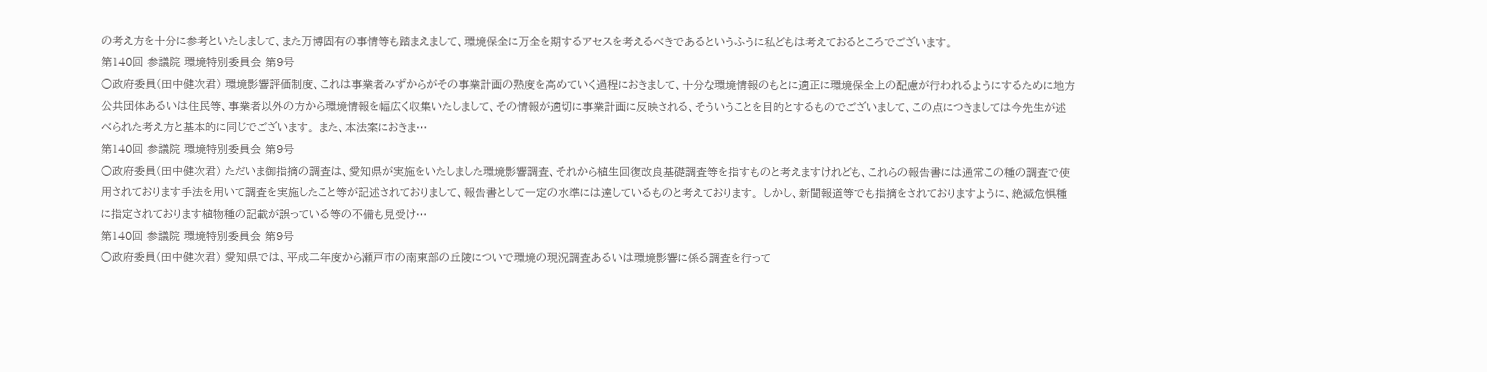の考え方を十分に参考といたしまして、また万博固有の事情等も踏まえまして、環境保全に万全を期するアセスを考えるべきであるというふうに私どもは考えておるところでございます。
第140回 参議院 環境特別委員会 第9号
○政府委員(田中健次君) 環境影響評価制度、これは事業者みずからがその事業計画の熟度を高めていく過程におきまして、十分な環境情報のもとに適正に環境保全上の配慮が行われるようにするために地方公共団体あるいは住民等、事業者以外の方から環境情報を幅広く収集いたしまして、その情報が適切に事業計画に反映される、そういうことを目的とするものでございまして、この点につきましては今先生が述べられた考え方と基本的に同じでございます。 また、本法案におきま…
第140回 参議院 環境特別委員会 第9号
○政府委員(田中健次君) ただいま御指摘の調査は、愛知県が実施をいたしました環境影響調査、それから植生回復改良基礎調査等を指すものと考えますけれども、これらの報告書には通常この種の調査で使用されております手法を用いて調査を実施したこと等が記述されておりまして、報告書として一定の水準には達しているものと考えております。 しかし、新聞報道等でも指摘をされておりますように、絶滅危惧種に指定されております植物種の記載が誤っている等の不備も見受け…
第140回 参議院 環境特別委員会 第9号
○政府委員(田中健次君) 愛知県では、平成二年度から瀬戸市の南東部の丘陵についで環境の現況調査あるいは環境影響に係る調査を行って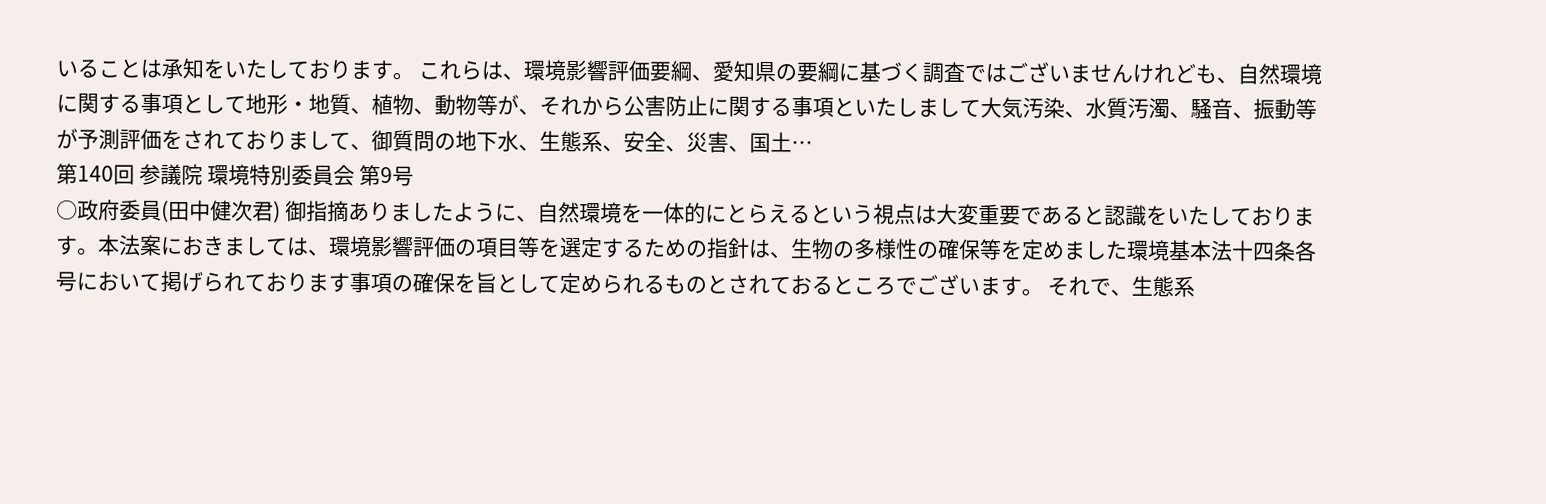いることは承知をいたしております。 これらは、環境影響評価要綱、愛知県の要綱に基づく調査ではございませんけれども、自然環境に関する事項として地形・地質、植物、動物等が、それから公害防止に関する事項といたしまして大気汚染、水質汚濁、騒音、振動等が予測評価をされておりまして、御質問の地下水、生態系、安全、災害、国土…
第140回 参議院 環境特別委員会 第9号
○政府委員(田中健次君) 御指摘ありましたように、自然環境を一体的にとらえるという視点は大変重要であると認識をいたしております。本法案におきましては、環境影響評価の項目等を選定するための指針は、生物の多様性の確保等を定めました環境基本法十四条各号において掲げられております事項の確保を旨として定められるものとされておるところでございます。 それで、生態系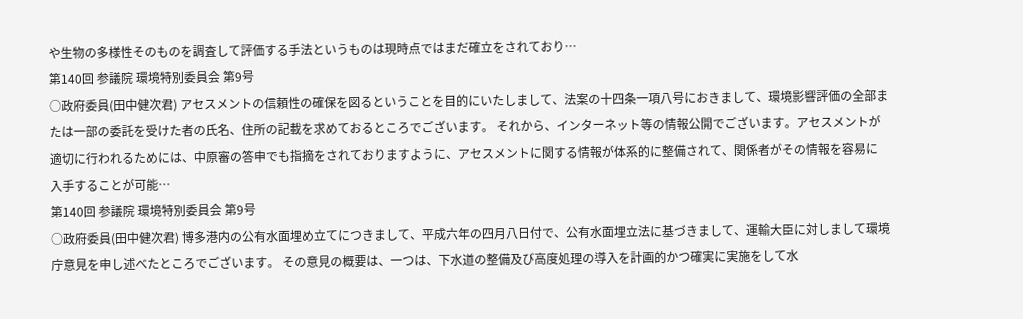や生物の多様性そのものを調査して評価する手法というものは現時点ではまだ確立をされており…
第140回 参議院 環境特別委員会 第9号
○政府委員(田中健次君) アセスメントの信頼性の確保を図るということを目的にいたしまして、法案の十四条一項八号におきまして、環境影響評価の全部または一部の委託を受けた者の氏名、住所の記載を求めておるところでございます。 それから、インターネット等の情報公開でございます。アセスメントが適切に行われるためには、中原審の答申でも指摘をされておりますように、アセスメントに関する情報が体系的に整備されて、関係者がその情報を容易に入手することが可能…
第140回 参議院 環境特別委員会 第9号
○政府委員(田中健次君) 博多港内の公有水面埋め立てにつきまして、平成六年の四月八日付で、公有水面埋立法に基づきまして、運輸大臣に対しまして環境庁意見を申し述べたところでございます。 その意見の概要は、一つは、下水道の整備及び高度処理の導入を計画的かつ確実に実施をして水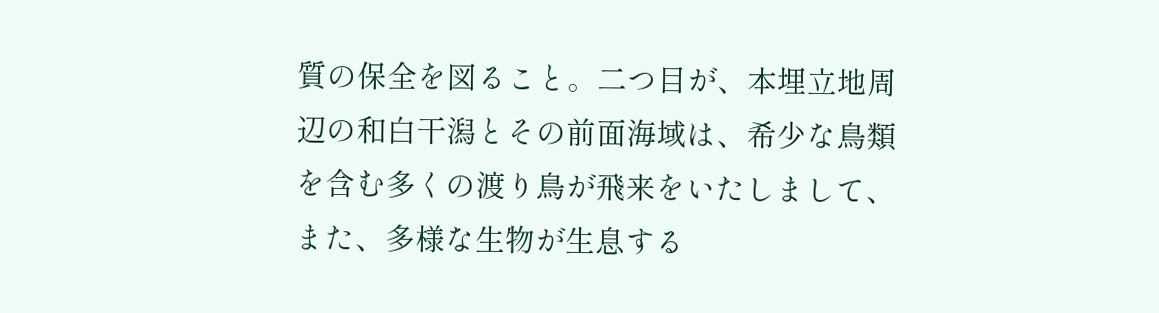質の保全を図ること。二つ目が、本埋立地周辺の和白干潟とその前面海域は、希少な鳥類を含む多くの渡り鳥が飛来をいたしまして、また、多様な生物が生息する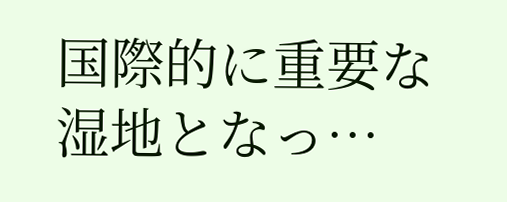国際的に重要な湿地となっ…